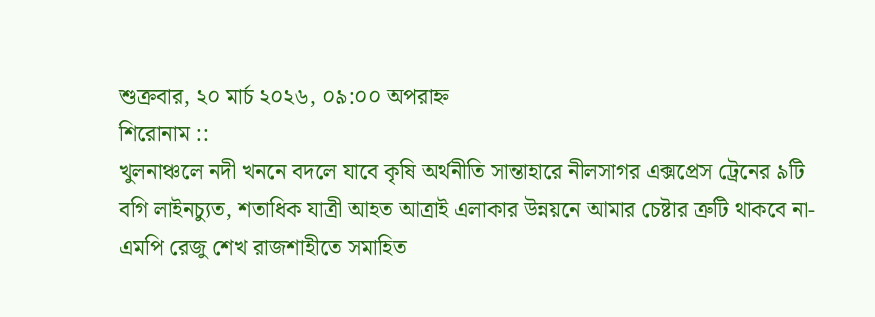শুক্রবার, ২০ মার্চ ২০২৬, ০৯:০০ অপরাহ্ন
শিরোনাম ::
খুলনাঞ্চলে নদী খননে বদলে যাবে কৃষি অর্থনীতি সান্তাহারে নীলসাগর এক্সপ্রেস ট্রেনের ৯টি বগি লাইনচ্যুত, শতাধিক যাত্রী আহত আত্রাই এলাকার উন্নয়নে আমার চেষ্টার ত্রুটি থাকবে না-এমপি রেজু শেখ রাজশাহীতে সমাহিত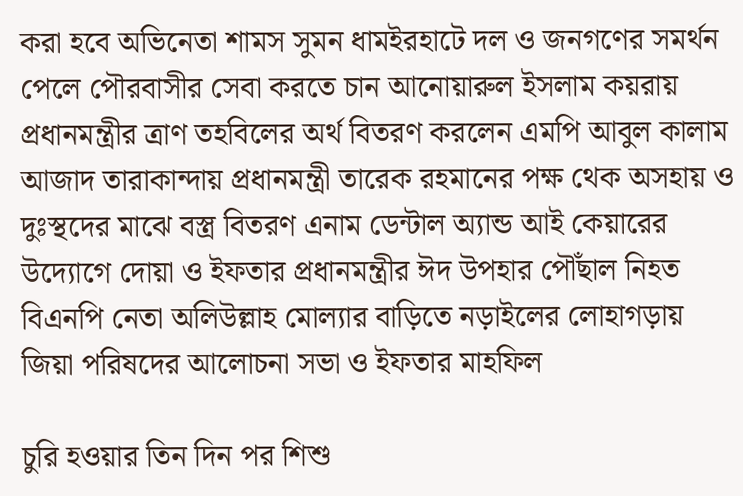করা হবে অভিনেতা শামস সুমন ধামইরহাটে দল ও জনগণের সমর্থন পেলে পৌরবাসীর সেবা করতে চান আনোয়ারুল ইসলাম কয়রায় প্রধানমন্ত্রীর ত্রাণ তহবিলের অর্থ বিতরণ করলেন এমপি আবুল কালাম আজাদ তারাকান্দায় প্রধানমন্ত্রী তারেক রহমানের পক্ষ থেক অসহায় ও দুঃস্থদের মাঝে বস্ত্র বিতরণ এনাম ডেন্টাল অ্যান্ড আই কেয়ারের উদ্যোগে দোয়া ও ইফতার প্রধানমন্ত্রীর ঈদ উপহার পৌঁছাল নিহত বিএনপি নেতা অলিউল্লাহ মোল্যার বাড়িতে নড়াইলের লোহাগড়ায় জিয়া পরিষদের আলোচনা সভা ও ইফতার মাহফিল

চুরি হওয়ার তিন দিন পর শিশু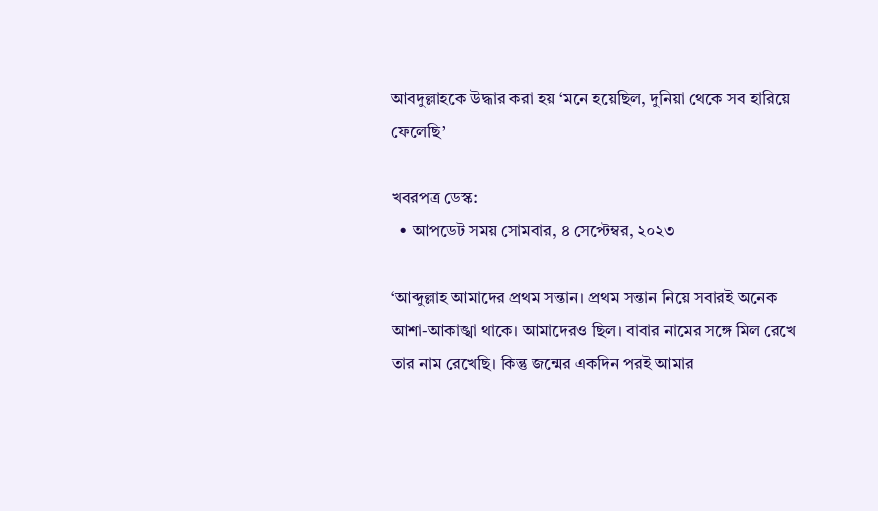আবদুল্লাহকে উদ্ধার করা হয় ‘মনে হয়েছিল, দুনিয়া থেকে সব হারিয়ে ফেলেছি’

খবরপত্র ডেস্ক:
  • আপডেট সময় সোমবার, ৪ সেপ্টেম্বর, ২০২৩

‘আব্দুল্লাহ আমাদের প্রথম সন্তান। প্রথম সন্তান নিয়ে সবারই অনেক আশা-আকাঙ্খা থাকে। আমাদেরও ছিল। বাবার নামের সঙ্গে মিল রেখে তার নাম রেখেছি। কিন্তু জন্মের একদিন পরই আমার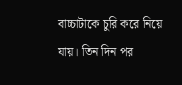বাচ্চাটাকে চুরি করে নিয়ে যায়। তিন দিন পর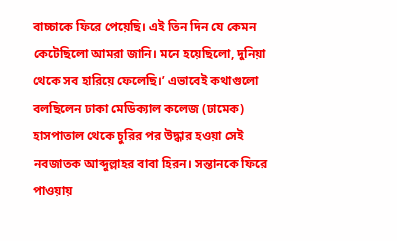বাচ্চাকে ফিরে পেয়েছি। এই তিন দিন যে কেমন কেটেছিলো আমরা জানি। মনে হয়েছিলো, দুনিয়া থেকে সব হারিয়ে ফেলেছি।’ এভাবেই কথাগুলো বলছিলেন ঢাকা মেডিক্যাল কলেজ (ঢামেক) হাসপাতাল থেকে চুরির পর উদ্ধার হওয়া সেই নবজাতক আব্দুল্লাহর বাবা হিরন। সন্তানকে ফিরে পাওয়ায়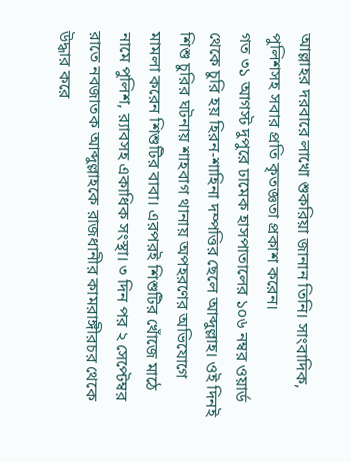আল্লাহর দরবারে লাখো শুকরিয়া জানান তিনি। সাংবাদিক, পুলিশসহ সবার প্রতি কৃতজ্ঞতা প্রকাশ করেন।
গত ৩১ আগস্ট দুপুরে ঢামেক হাসপাতালের ১০৬ নম্বর ওয়ার্ড থেকে চুরি হয় হিরন-শাহিনা দম্পত্তির ছেলে আব্দুল্লাহ। ওই দিনই শিশু চুরির ঘটনায় শাহবাগ থানায় অপহরণের অভিযোগে মামলা করেন শিশুটির বাবা। এরপরই শিশুটির খোঁজে মাঠে নামে পুলিশ, র‌্যাবসহ একাধিক সংস্থা। ৩ দিন পর ২ সেপ্টেম্বর রাতে নবজাতক আব্দুল্লাহকে রাজধানীর কামরাঙ্গীরচর থেকে উদ্ধার করে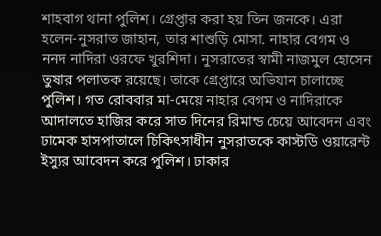শাহবাগ থানা পুলিশ। গ্রেপ্তার করা হয় তিন জনকে। এরা হলেন-নুসরাত জাহান, তার শাশুড়ি মোসা. নাহার বেগম ও ননদ নাদিরা ওরফে খুরশিদা। নুসরাতের স্বামী নাজমুল হোসেন তুষার পলাতক রয়েছে। তাকে গ্রেপ্তারে অভিযান চালাচ্ছে পুলিশ। গত রোববার মা-মেয়ে নাহার বেগম ও নাদিরাকে আদালতে হাজির করে সাত দিনের রিমান্ড চেয়ে আবেদন এবং ঢামেক হাসপাতালে চিকিৎসাধীন নুসরাতকে কাস্টডি ওয়ারেন্ট ইস্যুর আবেদন করে পুলিশ। ঢাকার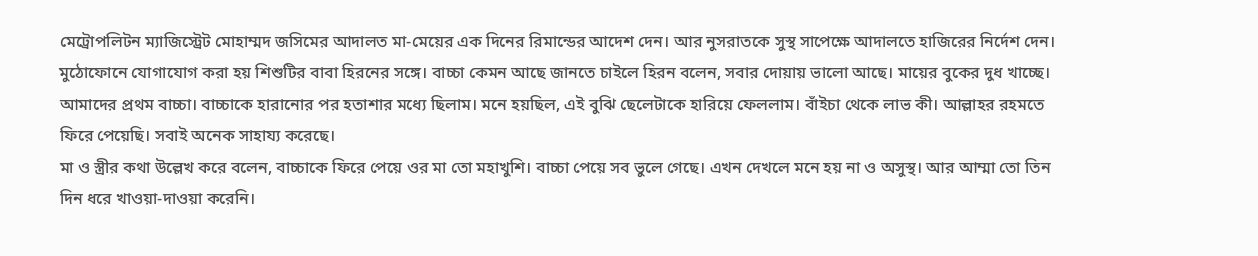মেট্রোপলিটন ম্যাজিস্ট্রেট মোহাম্মদ জসিমের আদালত মা-মেয়ের এক দিনের রিমান্ডের আদেশ দেন। আর নুসরাতকে সুস্থ সাপেক্ষে আদালতে হাজিরের নির্দেশ দেন।
মুঠোফোনে যোগাযোগ করা হয় শিশুটির বাবা হিরনের সঙ্গে। বাচ্চা কেমন আছে জানতে চাইলে হিরন বলেন, সবার দোয়ায় ভালো আছে। মায়ের বুকের দুধ খাচ্ছে। আমাদের প্রথম বাচ্চা। বাচ্চাকে হারানোর পর হতাশার মধ্যে ছিলাম। মনে হয়ছিল, এই বুঝি ছেলেটাকে হারিয়ে ফেললাম। বাঁইচা থেকে লাভ কী। আল্লাহর রহমতে ফিরে পেয়েছি। সবাই অনেক সাহায্য করেছে।
মা ও স্ত্রীর কথা উল্লেখ করে বলেন, বাচ্চাকে ফিরে পেয়ে ওর মা তো মহাখুশি। বাচ্চা পেয়ে সব ভুলে গেছে। এখন দেখলে মনে হয় না ও অসুস্থ। আর আম্মা তো তিন দিন ধরে খাওয়া-দাওয়া করেনি।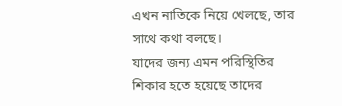এখন নাতিকে নিয়ে খেলছে, তার সাথে কথা বলছে।
যাদের জন্য এমন পরিস্থিতির শিকার হতে হয়েছে তাদের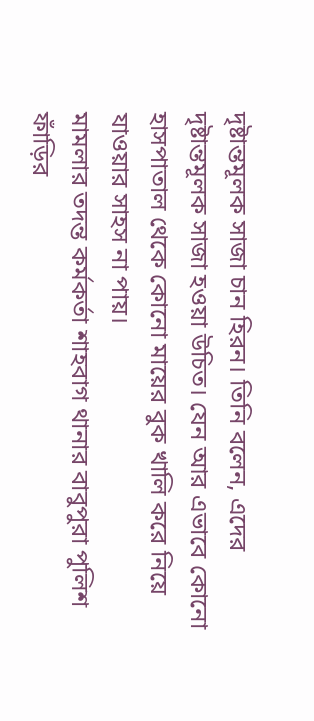দৃষ্টান্তমূলক সাজা চান হিরন। তিনি বলেন, এদের দৃষ্টান্তমূলক সাজা হওয়া উচিত। যেন আর এভাবে কোনো হাসপাতাল থেকে কোনো মায়ের বুক খালি করে নিয়ে যাওয়ার সাহস না পায়।
মামলার তদন্ত কর্মকর্তা শাহবাগ থানার বাবুপুরা পুলিশ ফাঁড়ির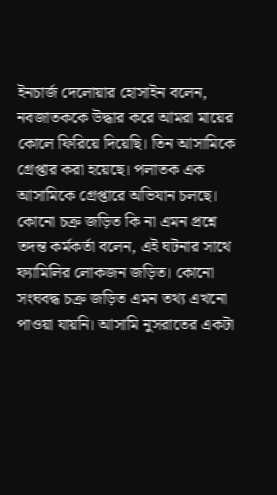ইনচার্জ দেলোয়ার হোসাইন বলেন, নবজাতককে উদ্ধার করে আমরা মায়ের কোলে ফিরিয়ে দিয়েছি। তিন আসামিকে গ্রেপ্তার করা হয়েছে। পলাতক এক আসামিকে গ্রেপ্তারে অভিযান চলছে।
কোনো চক্র জড়িত কি না এমন প্রশ্নে তদন্ত কর্মকর্তা বলেন, এই ঘটনার সাথে ফ্যামিলির লোকজন জড়িত। কোনো সংঘবদ্ধ চক্র জড়িত এমন তথ্য এখনো পাওয়া যায়নি। আসামি নুসরাতের একটা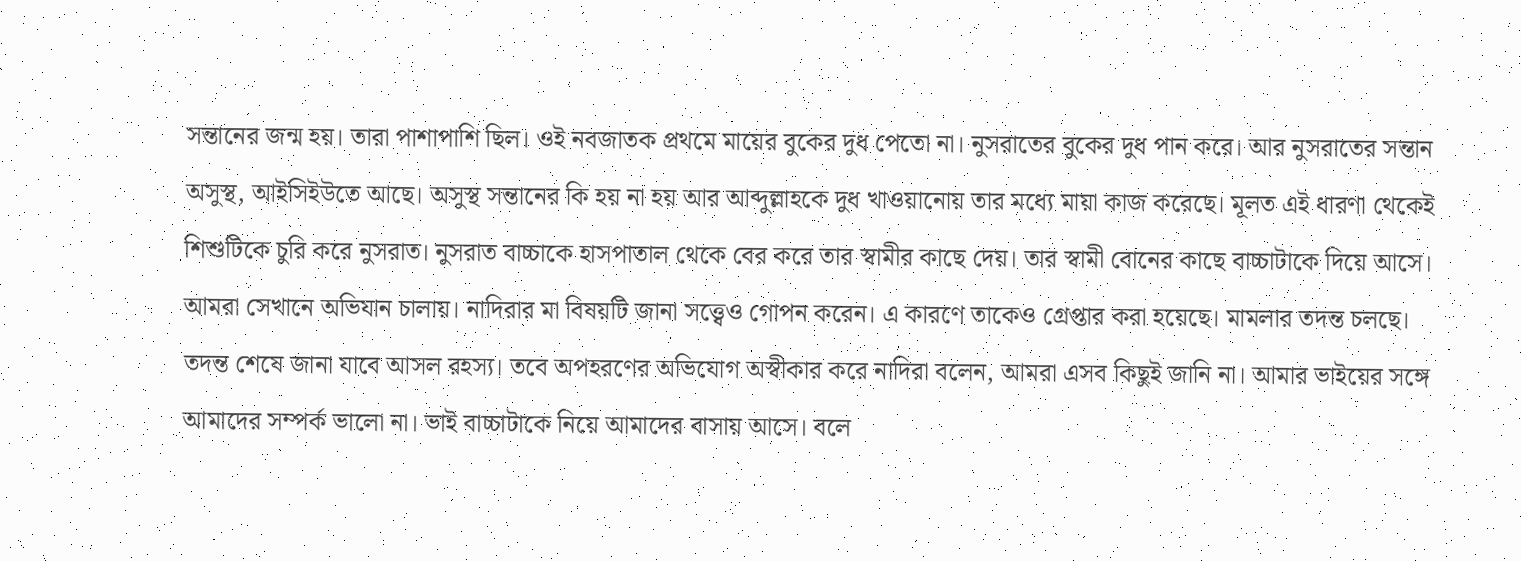সন্তানের জন্ম হয়। তারা পাশাপাশি ছিল। ওই নবজাতক প্রথমে মায়ের বুকের দুধ পেতো না। নুসরাতের বুকের দুধ পান করে। আর নুসরাতের সন্তান অসুস্থ, আইসিইউতে আছে। অসুস্থ সন্তানের কি হয় না হয় আর আব্দুল্লাহকে দুধ খাওয়ানোয় তার মধ্যে মায়া কাজ করেছে। মূলত এই ধারণা থেকেই শিশুটিকে চুরি করে নুসরাত। নুসরাত বাচ্চাকে হাসপাতাল থেকে বের করে তার স্বামীর কাছে দেয়। তার স্বামী বোনের কাছে বাচ্চাটাকে দিয়ে আসে। আমরা সেখানে অভিযান চালায়। নাদিরার মা বিষয়টি জানা সত্ত্বেও গোপন করেন। এ কারণে তাকেও গ্রেপ্তার করা হয়েছে। মামলার তদন্ত চলছে। তদন্ত শেষে জানা যাবে আসল রহস্য। তবে অপহরণের অভিযোগ অস্বীকার করে নাদিরা বলেন, আমরা এসব কিছুই জানি না। আমার ভাইয়ের সঙ্গে আমাদের সম্পর্ক ভালো না। ভাই বাচ্চাটাকে নিয়ে আমাদের বাসায় আসে। বলে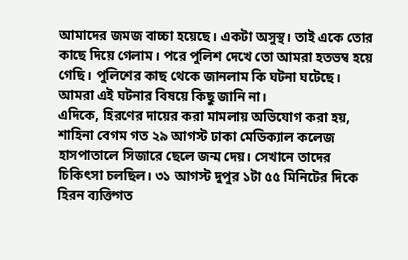আমাদের জমজ বাচ্চা হয়েছে। একটা অসুস্থ। তাই একে তোর কাছে দিয়ে গেলাম। পরে পুলিশ দেখে তো আমরা হতভম্ব হয়ে গেছি। পুলিশের কাছ থেকে জানলাম কি ঘটনা ঘটেছে। আমরা এই ঘটনার বিষয়ে কিছু জানি না।
এদিকে, হিরণের দায়ের করা মামলায় অভিযোগ করা হয়, শাহিনা বেগম গত ২৯ আগস্ট ঢাকা মেডিক্যাল কলেজ হাসপাতালে সিজারে ছেলে জন্ম দেয়। সেখানে তাদের চিকিৎসা চলছিল। ৩১ আগস্ট দুপুর ১টা ৫৫ মিনিটের দিকে হিরন ব্যক্তিগত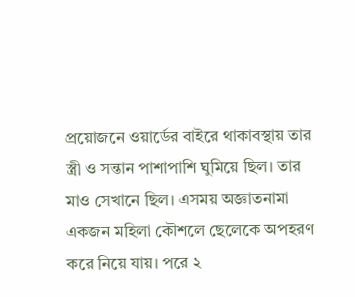প্রয়োজনে ওয়ার্ডের বাইরে থাকাবস্থায় তার স্ত্রী ও সন্তান পাশাপাশি ঘুমিয়ে ছিল। তার মাও সেখানে ছিল। এসময় অজ্ঞাতনামা একজন মহিলা কৌশলে ছেলেকে অপহরণ করে নিয়ে যায়। পরে ২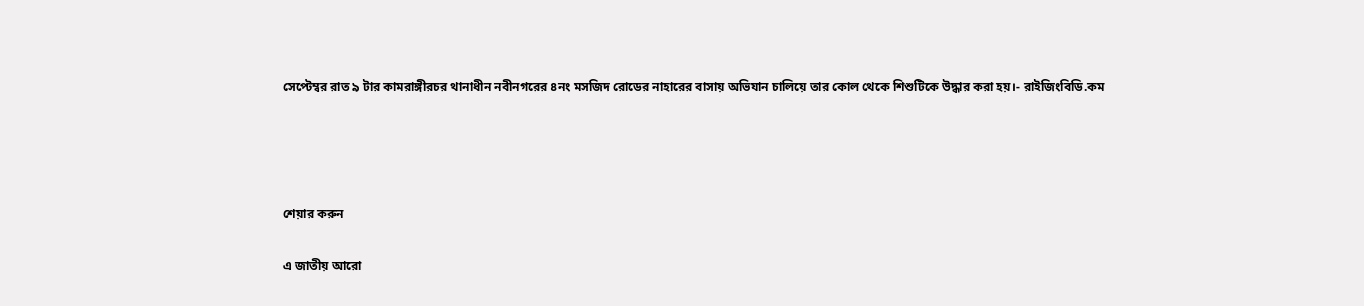সেপ্টেম্বর রাত ৯ টার কামরাঙ্গীরচর থানাধীন নবীনগরের ৪নং মসজিদ রোডের নাহারের বাসায় অভিযান চালিয়ে তার কোল থেকে শিশুটিকে উদ্ধার করা হয়।- রাইজিংবিডি.কম




শেয়ার করুন

এ জাতীয় আরো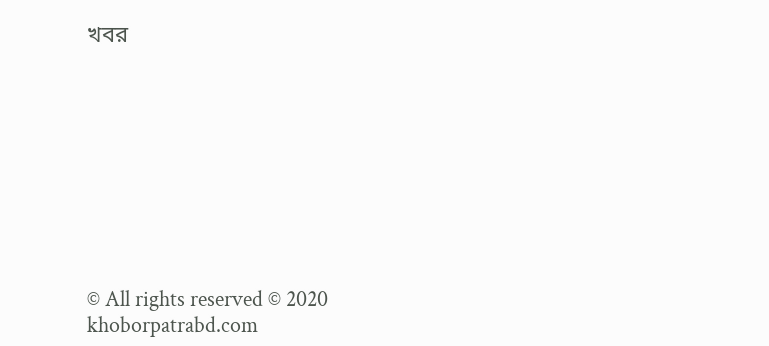খবর









© All rights reserved © 2020 khoborpatrabd.com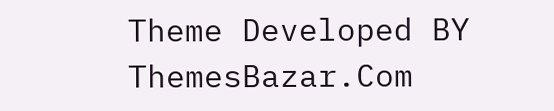Theme Developed BY ThemesBazar.Com